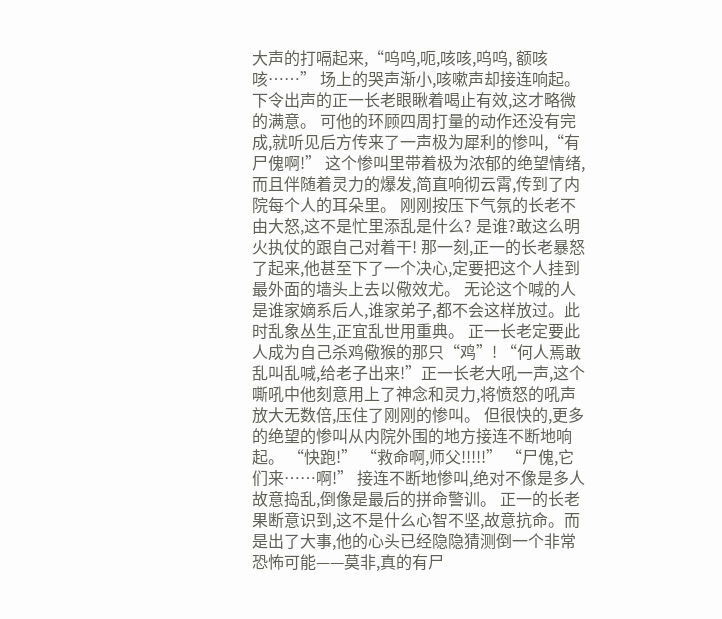大声的打嗝起来,“呜呜,呃,咳咳,呜呜, 额咳咳……” 场上的哭声渐小,咳嗽声却接连响起。 下令出声的正一长老眼瞅着喝止有效,这才略微的满意。 可他的环顾四周打量的动作还没有完成,就听见后方传来了一声极为犀利的惨叫,“有尸傀啊!” 这个惨叫里带着极为浓郁的绝望情绪,而且伴随着灵力的爆发,简直响彻云霄,传到了内院每个人的耳朵里。 刚刚按压下气氛的长老不由大怒,这不是忙里添乱是什么? 是谁?敢这么明火执仗的跟自己对着干! 那一刻,正一的长老暴怒了起来,他甚至下了一个决心,定要把这个人挂到最外面的墙头上去以儆效尤。 无论这个喊的人是谁家嫡系后人,谁家弟子,都不会这样放过。此时乱象丛生,正宜乱世用重典。 正一长老定要此人成为自己杀鸡儆猴的那只“鸡”! “何人焉敢乱叫乱喊,给老子出来!”正一长老大吼一声,这个嘶吼中他刻意用上了神念和灵力,将愤怒的吼声放大无数倍,压住了刚刚的惨叫。 但很快的,更多的绝望的惨叫从内院外围的地方接连不断地响起。 “快跑!” “救命啊,师父!!!!!” “尸傀,它们来……啊!” 接连不断地惨叫,绝对不像是多人故意捣乱,倒像是最后的拼命警训。 正一的长老果断意识到,这不是什么心智不坚,故意抗命。而是出了大事,他的心头已经隐隐猜测倒一个非常恐怖可能——莫非,真的有尸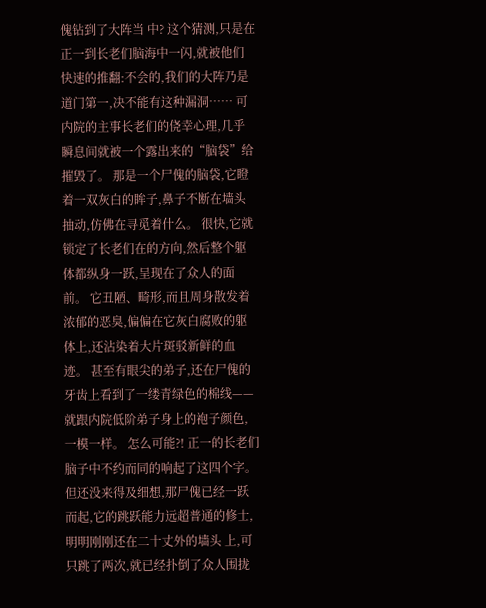傀钻到了大阵当 中? 这个猜测,只是在正一到长老们脑海中一闪,就被他们快速的推翻:不会的,我们的大阵乃是道门第一,决不能有这种漏洞…… 可内院的主事长老们的侥幸心理,几乎瞬息间就被一个露出来的“脑袋”给摧毁了。 那是一个尸傀的脑袋,它瞪着一双灰白的眸子,鼻子不断在墙头抽动,仿佛在寻觅着什么。 很快,它就锁定了长老们在的方向,然后整个躯体都纵身一跃,呈现在了众人的面前。 它丑陋、畸形,而且周身散发着浓郁的恶臭,偏偏在它灰白腐败的躯体上,还沾染着大片斑驳新鲜的血迹。 甚至有眼尖的弟子,还在尸傀的牙齿上看到了一缕青绿色的棉线——就跟内院低阶弟子身上的袍子颜色,一模一样。 怎么可能?! 正一的长老们脑子中不约而同的响起了这四个字。但还没来得及细想,那尸傀已经一跃而起,它的跳跃能力远超普通的修士,明明刚刚还在二十丈外的墙头 上,可只跳了两次,就已经扑倒了众人围拢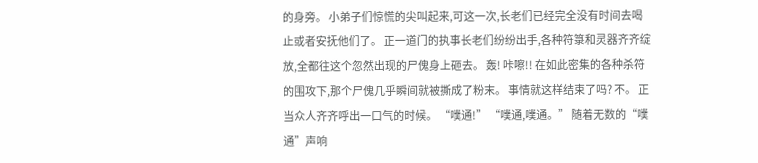的身旁。 小弟子们惊慌的尖叫起来,可这一次,长老们已经完全没有时间去喝止或者安抚他们了。 正一道门的执事长老们纷纷出手,各种符箓和灵器齐齐绽放,全都往这个忽然出现的尸傀身上砸去。 轰! 咔嚓!! 在如此密集的各种杀符的围攻下,那个尸傀几乎瞬间就被撕成了粉末。 事情就这样结束了吗? 不。 正当众人齐齐呼出一口气的时候。 “噗通!” “噗通,噗通。” 随着无数的“噗通”声响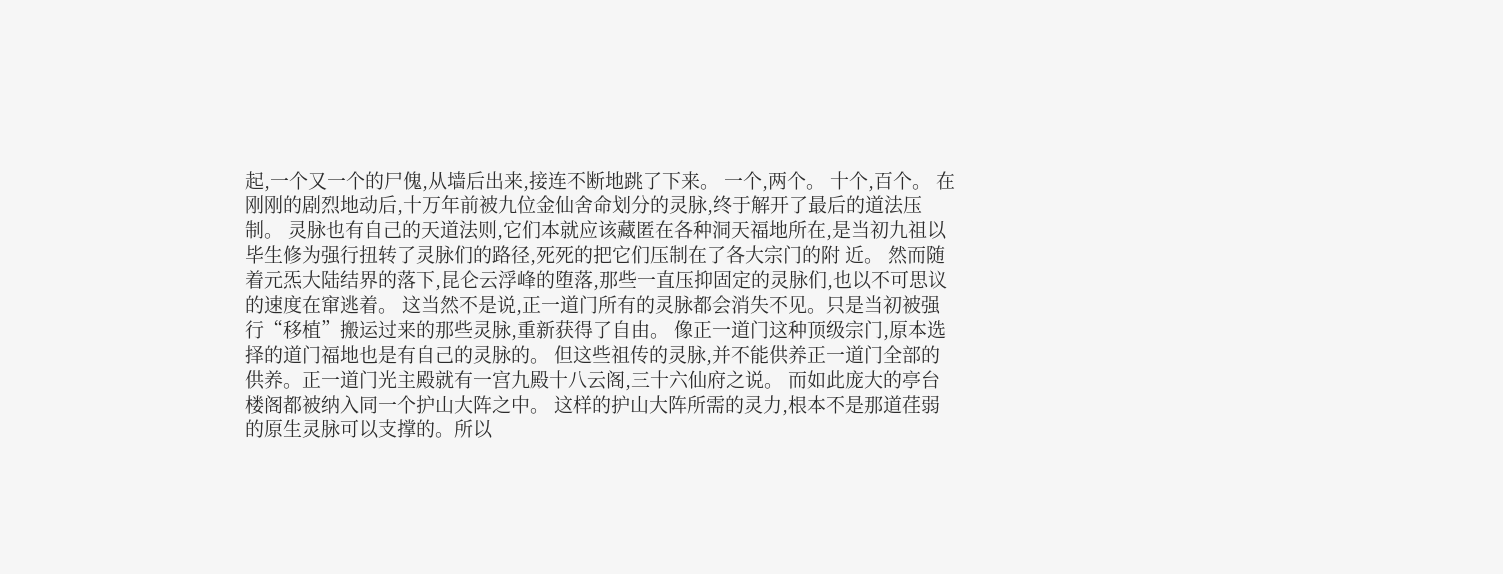起,一个又一个的尸傀,从墙后出来,接连不断地跳了下来。 一个,两个。 十个,百个。 在刚刚的剧烈地动后,十万年前被九位金仙舍命划分的灵脉,终于解开了最后的道法压制。 灵脉也有自己的天道法则,它们本就应该藏匿在各种洞天福地所在,是当初九祖以毕生修为强行扭转了灵脉们的路径,死死的把它们压制在了各大宗门的附 近。 然而随着元炁大陆结界的落下,昆仑云浮峰的堕落,那些一直压抑固定的灵脉们,也以不可思议的速度在窜逃着。 这当然不是说,正一道门所有的灵脉都会消失不见。只是当初被强行“移植”搬运过来的那些灵脉,重新获得了自由。 像正一道门这种顶级宗门,原本选择的道门福地也是有自己的灵脉的。 但这些祖传的灵脉,并不能供养正一道门全部的供养。正一道门光主殿就有一宫九殿十八云阁,三十六仙府之说。 而如此庞大的亭台楼阁都被纳入同一个护山大阵之中。 这样的护山大阵所需的灵力,根本不是那道荏弱的原生灵脉可以支撑的。所以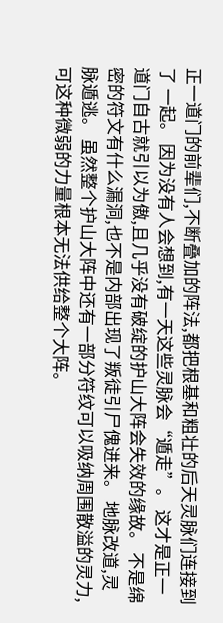正一道门的前辈们,不断叠加的阵法,都把根基和粗壮的后天灵脉们连接到了 一起。 因为没有人会想到,有一天这些灵脉会“遁走”。 这才是正一道门自古就引以为傲,且几乎没有破绽的护山大阵会失效的缘故。 不是绵密的符文有什么漏洞,也不是内部出现了叛徒引尸傀进来。 地脉改道,灵脉遁逃。 虽然整个护山大阵中还有一部分符纹可以吸纳周围散溢的灵力,可这种微弱的力量根本无法供给整个大阵。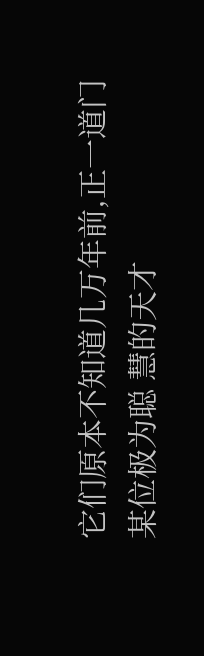它们原本不知道几万年前,正一道门某位极为聪 慧的天才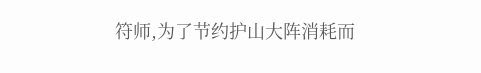符师,为了节约护山大阵消耗而